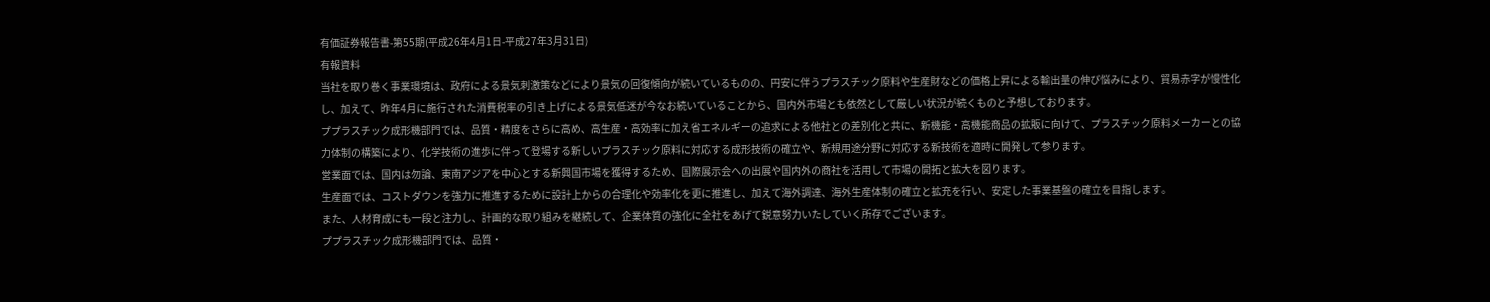有価証券報告書-第55期(平成26年4月1日-平成27年3月31日)
有報資料
当社を取り巻く事業環境は、政府による景気刺激策などにより景気の回復傾向が続いているものの、円安に伴うプラスチック原料や生産財などの価格上昇による輸出量の伸び悩みにより、貿易赤字が慢性化し、加えて、昨年4月に施行された消費税率の引き上げによる景気低迷が今なお続いていることから、国内外市場とも依然として厳しい状況が続くものと予想しております。
ププラスチック成形機部門では、品質・精度をさらに高め、高生産・高効率に加え省エネルギーの追求による他社との差別化と共に、新機能・高機能商品の拡販に向けて、プラスチック原料メーカーとの協力体制の構築により、化学技術の進歩に伴って登場する新しいプラスチック原料に対応する成形技術の確立や、新規用途分野に対応する新技術を適時に開発して参ります。
営業面では、国内は勿論、東南アジアを中心とする新興国市場を獲得するため、国際展示会への出展や国内外の商社を活用して市場の開拓と拡大を図ります。
生産面では、コストダウンを強力に推進するために設計上からの合理化や効率化を更に推進し、加えて海外調達、海外生産体制の確立と拡充を行い、安定した事業基盤の確立を目指します。
また、人材育成にも一段と注力し、計画的な取り組みを継続して、企業体質の強化に全社をあげて鋭意努力いたしていく所存でございます。
ププラスチック成形機部門では、品質・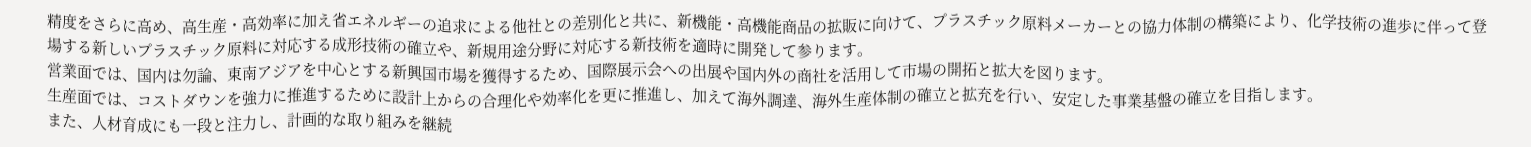精度をさらに高め、高生産・高効率に加え省エネルギーの追求による他社との差別化と共に、新機能・高機能商品の拡販に向けて、プラスチック原料メーカーとの協力体制の構築により、化学技術の進歩に伴って登場する新しいプラスチック原料に対応する成形技術の確立や、新規用途分野に対応する新技術を適時に開発して参ります。
営業面では、国内は勿論、東南アジアを中心とする新興国市場を獲得するため、国際展示会への出展や国内外の商社を活用して市場の開拓と拡大を図ります。
生産面では、コストダウンを強力に推進するために設計上からの合理化や効率化を更に推進し、加えて海外調達、海外生産体制の確立と拡充を行い、安定した事業基盤の確立を目指します。
また、人材育成にも一段と注力し、計画的な取り組みを継続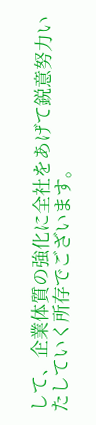して、企業体質の強化に全社をあげて鋭意努力いたしていく所存でございます。